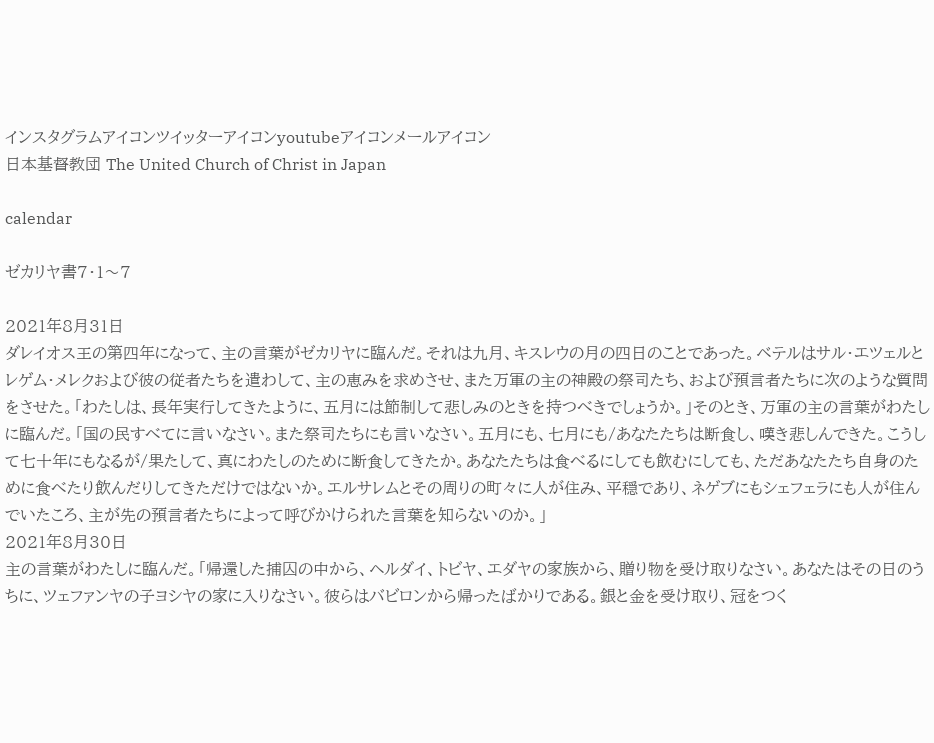インスタグラムアイコンツイッターアイコンyoutubeアイコンメールアイコン
日本基督教団 The United Church of Christ in Japan

calendar

ゼカリヤ書7・1〜7

2021年8月31日
ダレイオス王の第四年になって、主の言葉がゼカリヤに臨んだ。それは九月、キスレウの月の四日のことであった。ベテルはサル・エツェルとレゲム・メレクおよび彼の従者たちを遣わして、主の恵みを求めさせ、また万軍の主の神殿の祭司たち、および預言者たちに次のような質問をさせた。「わたしは、長年実行してきたように、五月には節制して悲しみのときを持つべきでしょうか。」そのとき、万軍の主の言葉がわたしに臨んだ。「国の民すべてに言いなさい。また祭司たちにも言いなさい。五月にも、七月にも/あなたたちは断食し、嘆き悲しんできた。こうして七十年にもなるが/果たして、真にわたしのために断食してきたか。あなたたちは食べるにしても飲むにしても、ただあなたたち自身のために食べたり飲んだりしてきただけではないか。エルサレムとその周りの町々に人が住み、平穏であり、ネゲブにもシェフェラにも人が住んでいたころ、主が先の預言者たちによって呼びかけられた言葉を知らないのか。」
2021年8月30日
主の言葉がわたしに臨んだ。「帰還した捕囚の中から、ヘルダイ、トビヤ、エダヤの家族から、贈り物を受け取りなさい。あなたはその日のうちに、ツェファンヤの子ヨシヤの家に入りなさい。彼らはバビロンから帰ったばかりである。銀と金を受け取り、冠をつく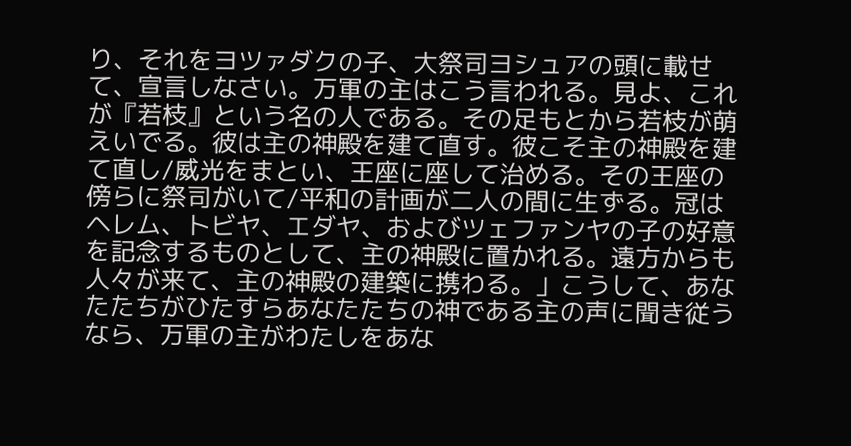り、それをヨツァダクの子、大祭司ヨシュアの頭に載せて、宣言しなさい。万軍の主はこう言われる。見よ、これが『若枝』という名の人である。その足もとから若枝が萌えいでる。彼は主の神殿を建て直す。彼こそ主の神殿を建て直し/威光をまとい、王座に座して治める。その王座の傍らに祭司がいて/平和の計画が二人の間に生ずる。冠はヘレム、トビヤ、エダヤ、およびツェファンヤの子の好意を記念するものとして、主の神殿に置かれる。遠方からも人々が来て、主の神殿の建築に携わる。」こうして、あなたたちがひたすらあなたたちの神である主の声に聞き従うなら、万軍の主がわたしをあな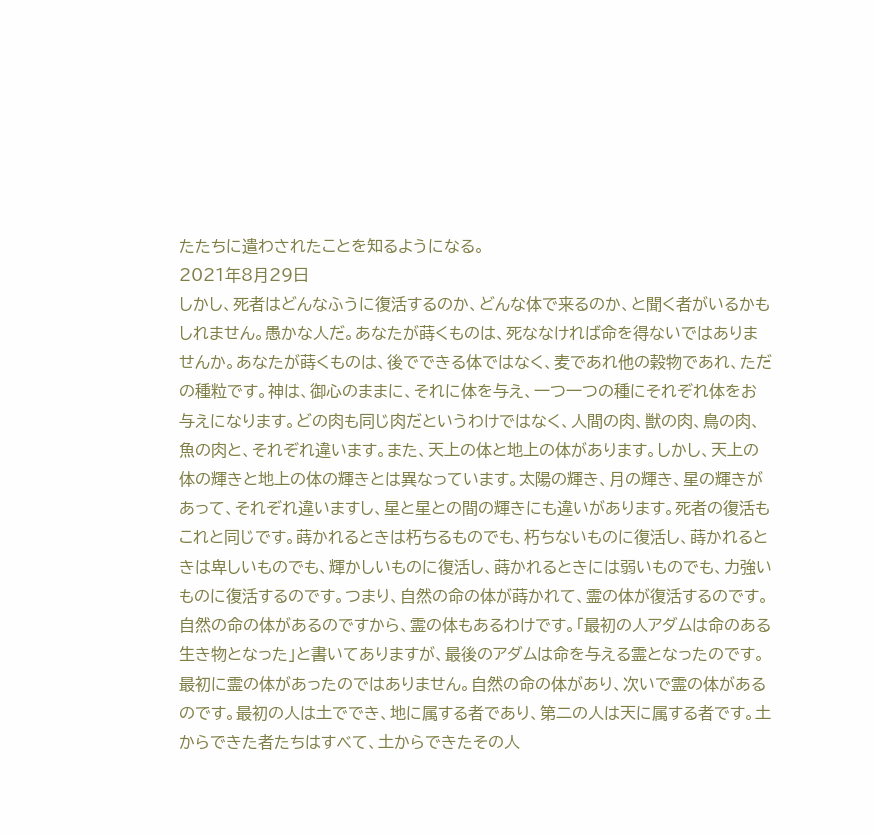たたちに遣わされたことを知るようになる。
2021年8月29日
しかし、死者はどんなふうに復活するのか、どんな体で来るのか、と聞く者がいるかもしれません。愚かな人だ。あなたが蒔くものは、死ななければ命を得ないではありませんか。あなたが蒔くものは、後でできる体ではなく、麦であれ他の穀物であれ、ただの種粒です。神は、御心のままに、それに体を与え、一つ一つの種にそれぞれ体をお与えになります。どの肉も同じ肉だというわけではなく、人間の肉、獣の肉、鳥の肉、魚の肉と、それぞれ違います。また、天上の体と地上の体があります。しかし、天上の体の輝きと地上の体の輝きとは異なっています。太陽の輝き、月の輝き、星の輝きがあって、それぞれ違いますし、星と星との間の輝きにも違いがあります。死者の復活もこれと同じです。蒔かれるときは朽ちるものでも、朽ちないものに復活し、蒔かれるときは卑しいものでも、輝かしいものに復活し、蒔かれるときには弱いものでも、力強いものに復活するのです。つまり、自然の命の体が蒔かれて、霊の体が復活するのです。自然の命の体があるのですから、霊の体もあるわけです。「最初の人アダムは命のある生き物となった」と書いてありますが、最後のアダムは命を与える霊となったのです。最初に霊の体があったのではありません。自然の命の体があり、次いで霊の体があるのです。最初の人は土ででき、地に属する者であり、第二の人は天に属する者です。土からできた者たちはすべて、土からできたその人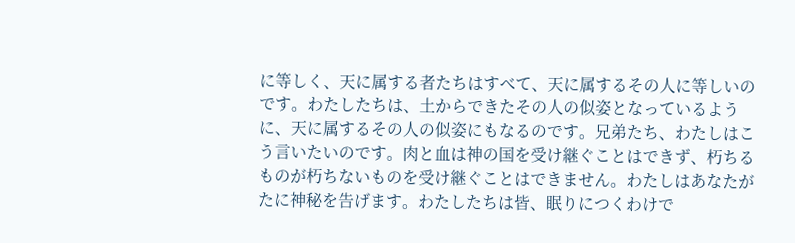に等しく、天に属する者たちはすべて、天に属するその人に等しいのです。わたしたちは、土からできたその人の似姿となっているように、天に属するその人の似姿にもなるのです。兄弟たち、わたしはこう言いたいのです。肉と血は神の国を受け継ぐことはできず、朽ちるものが朽ちないものを受け継ぐことはできません。わたしはあなたがたに神秘を告げます。わたしたちは皆、眠りにつくわけで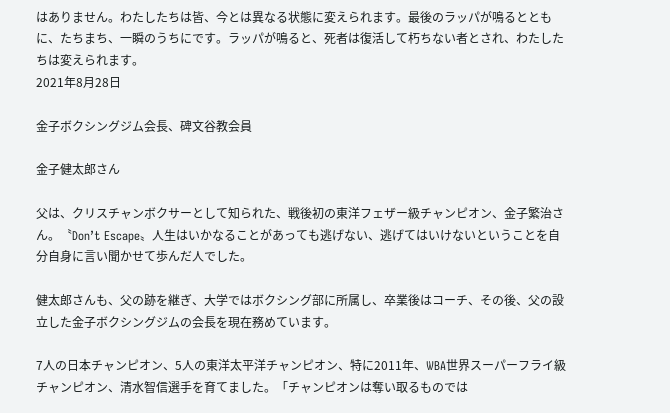はありません。わたしたちは皆、今とは異なる状態に変えられます。最後のラッパが鳴るとともに、たちまち、一瞬のうちにです。ラッパが鳴ると、死者は復活して朽ちない者とされ、わたしたちは変えられます。
2021年8月28日

金子ボクシングジム会長、碑文谷教会員

金子健太郎さん

父は、クリスチャンボクサーとして知られた、戦後初の東洋フェザー級チャンピオン、金子繁治さん。〝Don’t Escape〟人生はいかなることがあっても逃げない、逃げてはいけないということを自分自身に言い聞かせて歩んだ人でした。

健太郎さんも、父の跡を継ぎ、大学ではボクシング部に所属し、卒業後はコーチ、その後、父の設立した金子ボクシングジムの会長を現在務めています。

7人の日本チャンピオン、5人の東洋太平洋チャンピオン、特に2011年、WBA世界スーパーフライ級チャンピオン、清水智信選手を育てました。「チャンピオンは奪い取るものでは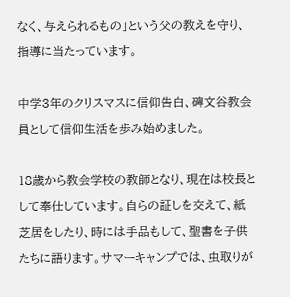なく、与えられるもの」という父の教えを守り、指導に当たっています。

中学3年のクリスマスに信仰告白、碑文谷教会員として信仰生活を歩み始めました。

18歳から教会学校の教師となり、現在は校長として奉仕しています。自らの証しを交えて、紙芝居をしたり、時には手品もして、聖書を子供たちに語ります。サマーキャンプでは、虫取りが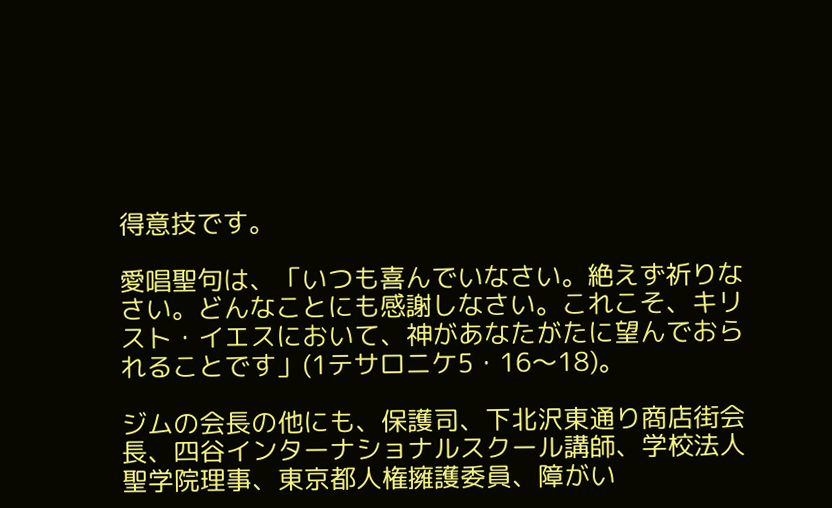得意技です。

愛唱聖句は、「いつも喜んでいなさい。絶えず祈りなさい。どんなことにも感謝しなさい。これこそ、キリスト・イエスにおいて、神があなたがたに望んでおられることです」(1テサロニケ5・16〜18)。

ジムの会長の他にも、保護司、下北沢東通り商店街会長、四谷インターナショナルスクール講師、学校法人聖学院理事、東京都人権擁護委員、障がい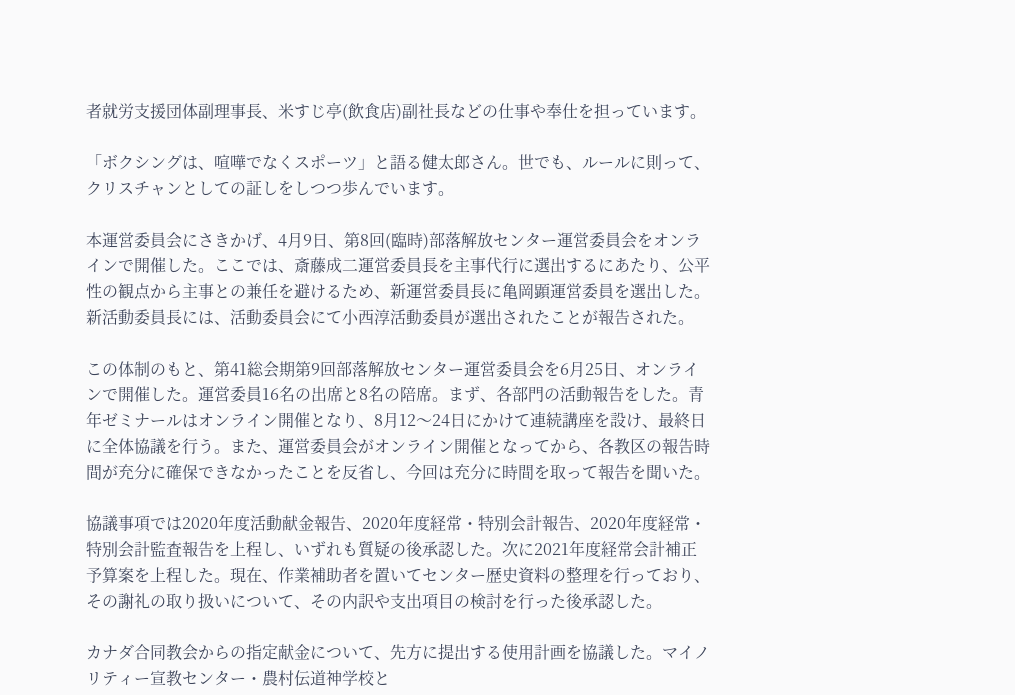者就労支援団体副理事長、米すじ亭(飲食店)副社長などの仕事や奉仕を担っています。

「ボクシングは、喧嘩でなくスポーツ」と語る健太郎さん。世でも、ルールに則って、クリスチャンとしての証しをしつつ歩んでいます。

本運営委員会にさきかげ、4月9日、第8回(臨時)部落解放センター運営委員会をオンラインで開催した。ここでは、斎藤成二運営委員長を主事代行に選出するにあたり、公平性の観点から主事との兼任を避けるため、新運営委員長に亀岡顕運営委員を選出した。新活動委員長には、活動委員会にて小西淳活動委員が選出されたことが報告された。

この体制のもと、第41総会期第9回部落解放センター運営委員会を6月25日、オンラインで開催した。運営委員16名の出席と8名の陪席。まず、各部門の活動報告をした。青年ゼミナールはオンライン開催となり、8月12〜24日にかけて連続講座を設け、最終日に全体協議を行う。また、運営委員会がオンライン開催となってから、各教区の報告時間が充分に確保できなかったことを反省し、今回は充分に時間を取って報告を聞いた。

協議事項では2020年度活動献金報告、2020年度経常・特別会計報告、2020年度経常・特別会計監査報告を上程し、いずれも質疑の後承認した。次に2021年度経常会計補正予算案を上程した。現在、作業補助者を置いてセンター歴史資料の整理を行っており、その謝礼の取り扱いについて、その内訳や支出項目の検討を行った後承認した。

カナダ合同教会からの指定献金について、先方に提出する使用計画を協議した。マイノリティー宣教センター・農村伝道神学校と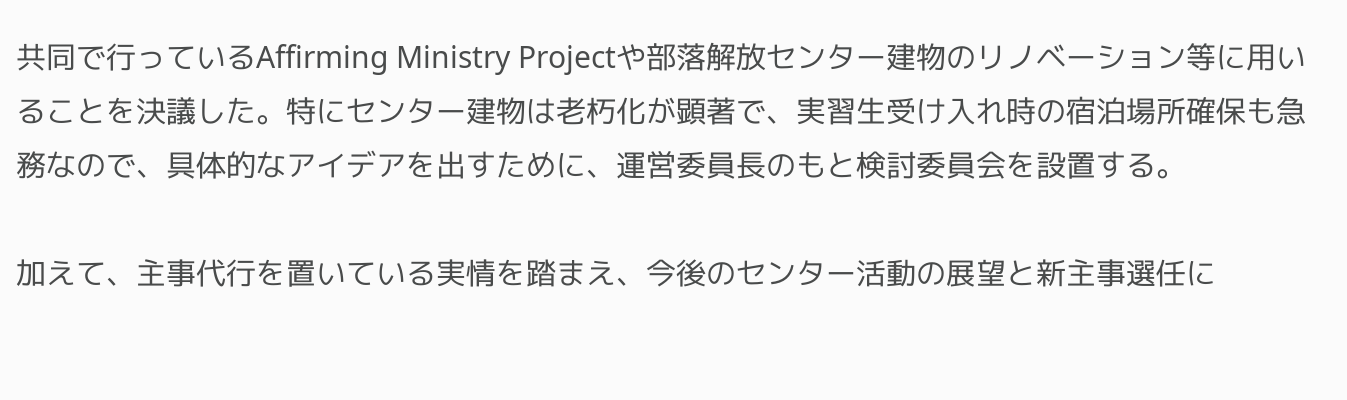共同で行っているAffirming Ministry Projectや部落解放センター建物のリノベーション等に用いることを決議した。特にセンター建物は老朽化が顕著で、実習生受け入れ時の宿泊場所確保も急務なので、具体的なアイデアを出すために、運営委員長のもと検討委員会を設置する。

加えて、主事代行を置いている実情を踏まえ、今後のセンター活動の展望と新主事選任に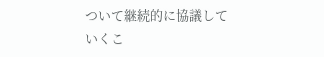ついて継続的に協議していくこ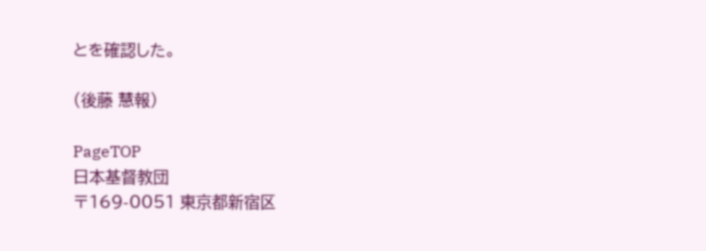とを確認した。

(後藤 慧報)

PageTOP
日本基督教団
〒169-0051 東京都新宿区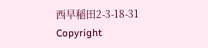西早稲田2-3-18-31
Copyright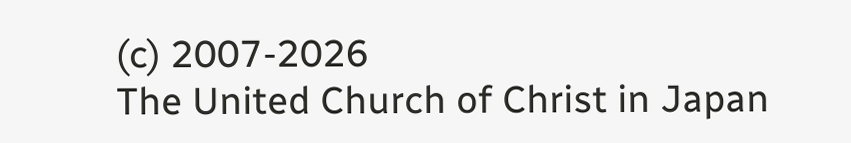(c) 2007-2026
The United Church of Christ in Japan